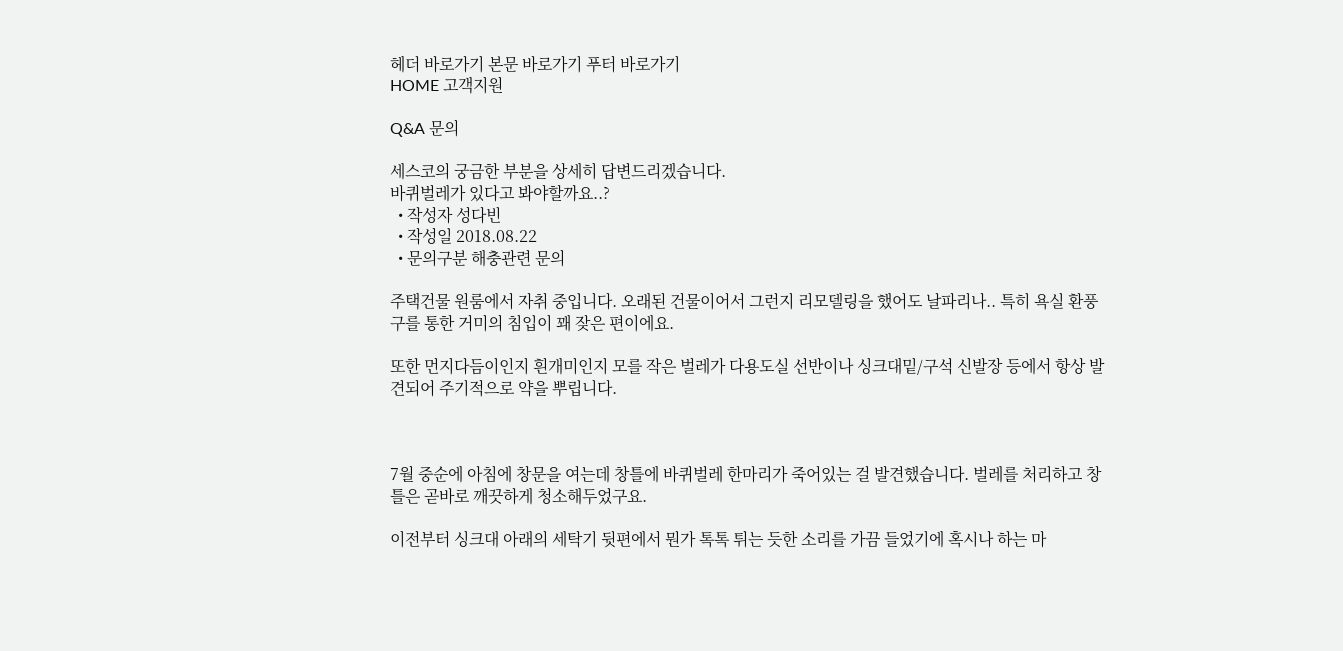헤더 바로가기 본문 바로가기 푸터 바로가기
HOME 고객지원

Q&A 문의

세스코의 궁금한 부분을 상세히 답변드리겠습니다.
바퀴벌레가 있다고 봐야할까요..?
  • 작성자 성다빈
  • 작성일 2018.08.22
  • 문의구분 해충관련 문의

주택건물 원룸에서 자취 중입니다. 오래된 건물이어서 그런지 리모델링을 했어도 날파리나.. 특히 욕실 환풍구를 통한 거미의 침입이 꽤 잦은 편이에요.

또한 먼지다듬이인지 흰개미인지 모를 작은 벌레가 다용도실 선반이나 싱크대밑/구석 신발장 등에서 항상 발견되어 주기적으로 약을 뿌립니다.



7월 중순에 아침에 창문을 여는데 창틀에 바퀴벌레 한마리가 죽어있는 걸 발견했습니다. 벌레를 처리하고 창틀은 곧바로 깨끗하게 청소해두었구요.

이전부터 싱크대 아래의 세탁기 뒷편에서 뭔가 톡톡 튀는 듯한 소리를 가끔 들었기에 혹시나 하는 마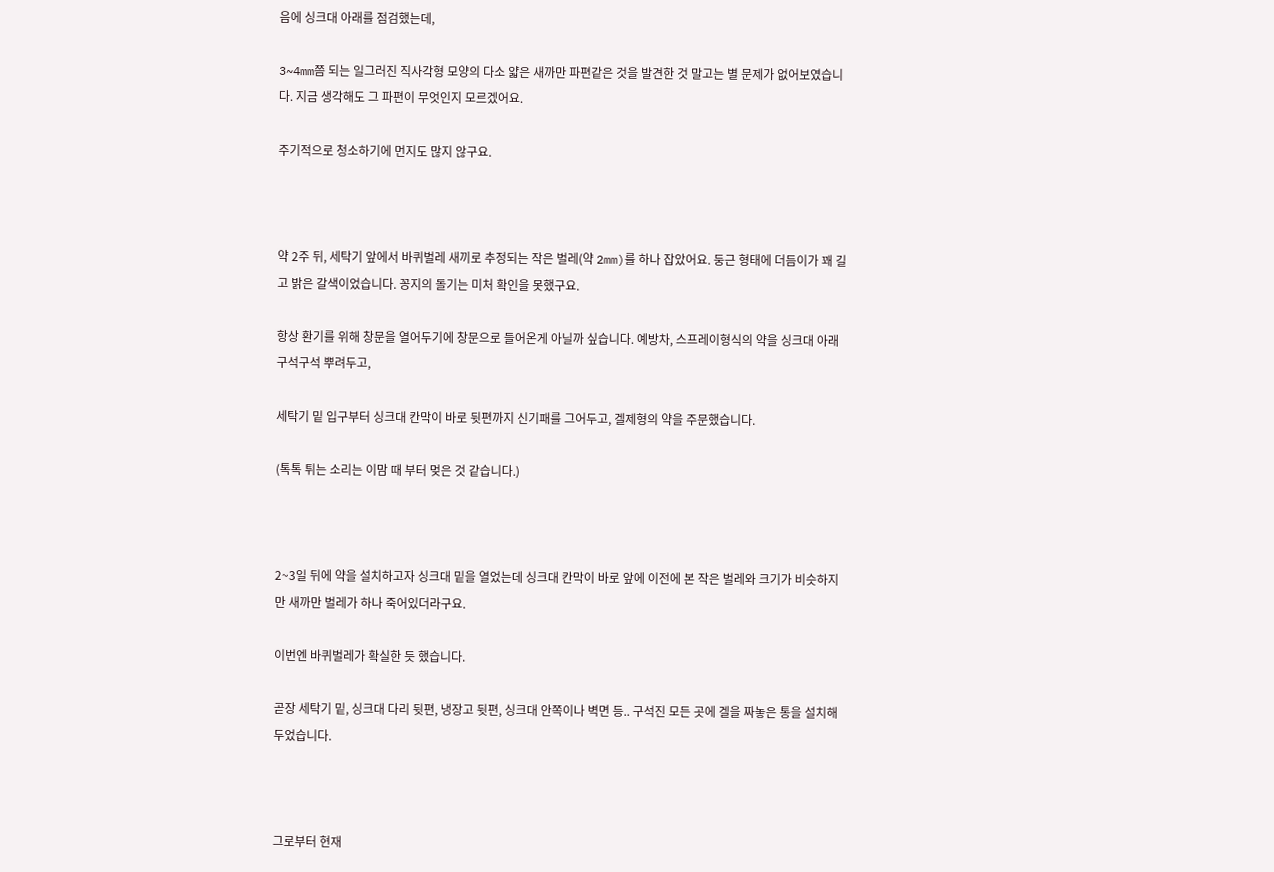음에 싱크대 아래를 점검했는데,

3~4mm쯤 되는 일그러진 직사각형 모양의 다소 얇은 새까만 파편같은 것을 발견한 것 말고는 별 문제가 없어보였습니다. 지금 생각해도 그 파편이 무엇인지 모르겠어요.

주기적으로 청소하기에 먼지도 많지 않구요.



약 2주 뒤, 세탁기 앞에서 바퀴벌레 새끼로 추정되는 작은 벌레(약 2mm)를 하나 잡았어요. 둥근 형태에 더듬이가 꽤 길고 밝은 갈색이었습니다. 꽁지의 돌기는 미처 확인을 못했구요.

항상 환기를 위해 창문을 열어두기에 창문으로 들어온게 아닐까 싶습니다. 예방차, 스프레이형식의 약을 싱크대 아래 구석구석 뿌려두고,

세탁기 밑 입구부터 싱크대 칸막이 바로 뒷편까지 신기패를 그어두고, 겔제형의 약을 주문했습니다.

(톡톡 튀는 소리는 이맘 때 부터 멎은 것 같습니다.)



2~3일 뒤에 약을 설치하고자 싱크대 밑을 열었는데 싱크대 칸막이 바로 앞에 이전에 본 작은 벌레와 크기가 비슷하지만 새까만 벌레가 하나 죽어있더라구요.

이번엔 바퀴벌레가 확실한 듯 했습니다.

곧장 세탁기 밑, 싱크대 다리 뒷편, 냉장고 뒷편, 싱크대 안쪽이나 벽면 등.. 구석진 모든 곳에 겔을 짜놓은 통을 설치해두었습니다.



그로부터 현재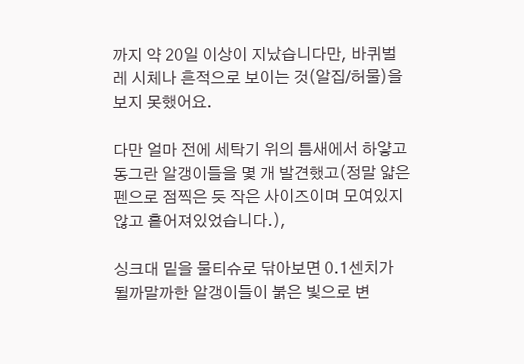까지 약 20일 이상이 지났습니다만, 바퀴벌레 시체나 흔적으로 보이는 것(알집/허물)을 보지 못했어요.

다만 얼마 전에 세탁기 위의 틈새에서 하얗고 동그란 알갱이들을 몇 개 발견했고(정말 얇은 펜으로 점찍은 듯 작은 사이즈이며 모여있지 않고 흩어져있었습니다.),

싱크대 밑을 물티슈로 닦아보면 0.1센치가 될까말까한 알갱이들이 붉은 빛으로 변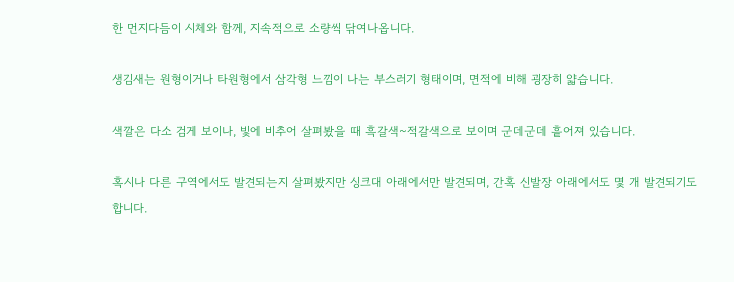한 먼지다듬이 시체와 함께, 지속적으로 소량씩 닦여나옵니다.

생김새는 원형이거나 타원형에서 삼각형 느낌이 나는 부스러기 형태이며, 면적에 비해 굉장히 얇습니다.

색깔은 다소 검게 보이나, 빛에 비추어 살펴봤을 때 흑갈색~적갈색으로 보이며 군데군데 흩어져 있습니다.

혹시나 다른 구역에서도 발견되는지 살펴봤지만 싱크대 아래에서만 발견되며, 간혹 신발장 아래에서도 몇 개 발견되기도 합니다.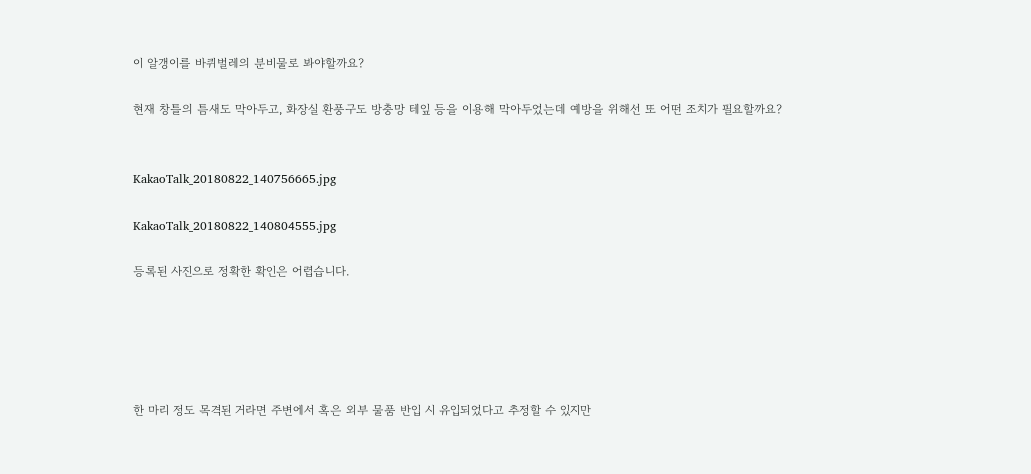이 알갱이를 바퀴벌레의 분비물로 봐야할까요?

현재 창틀의 틈새도 막아두고, 화장실 환풍구도 방충망 테잎 등을 이용해 막아두었는데 예방을 위해선 또 어떤 조치가 필요할까요?


KakaoTalk_20180822_140756665.jpg

KakaoTalk_20180822_140804555.jpg

등록된 사진으로 정확한 확인은 어렵습니다.





한 마리 정도 목격된 거라면 주변에서 혹은 외부 물품 반입 시 유입되었다고 추정할 수 있지만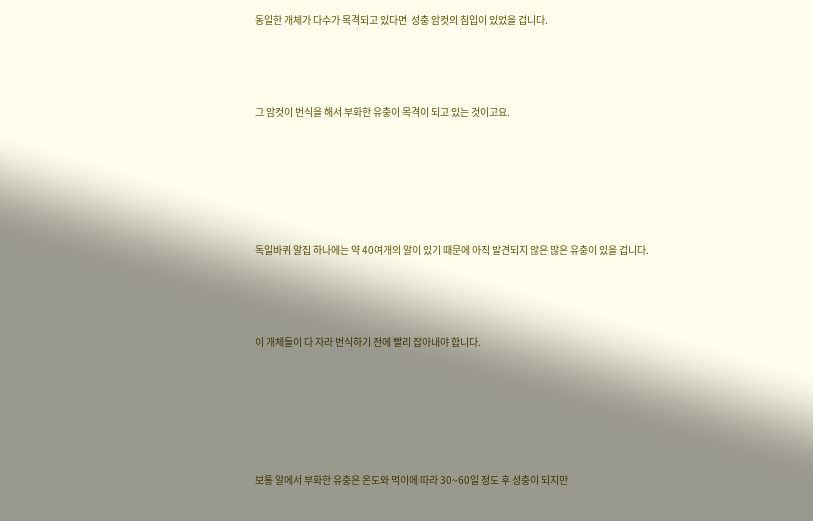동일한 개체가 다수가 목격되고 있다면  성충 암컷의 침입이 있었을 겁니다.



그 암컷이 번식을 해서 부화한 유충이 목격이 되고 있는 것이고요.





독일바퀴 알집 하나에는 약 40여개의 알이 있기 때문에 아직 발견되지 않은 많은 유충이 있을 겁니다.



이 개체들이 다 자라 번식하기 전에 빨리 잡아내야 합니다.





보통 알에서 부화한 유충은 온도와 먹이에 따라 30~60일 정도 후 성충이 되지만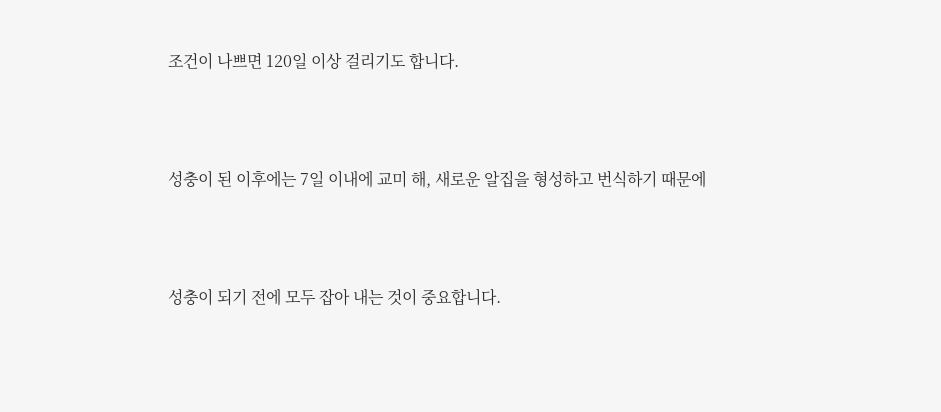조건이 나쁘면 120일 이상 걸리기도 합니다.



성충이 된 이후에는 7일 이내에 교미 해, 새로운 알집을 형성하고 번식하기 때문에



성충이 되기 전에 모두 잡아 내는 것이 중요합니다.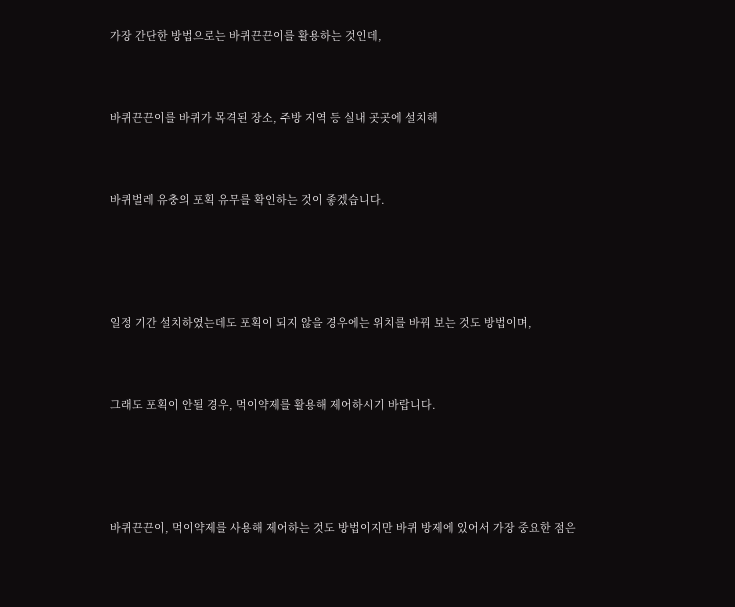가장 간단한 방법으로는 바퀴끈끈이를 활용하는 것인데,



바퀴끈끈이를 바퀴가 목격된 장소, 주방 지역 등 실내 곳곳에 설치해



바퀴벌레 유충의 포획 유무를 확인하는 것이 좋겠습니다.





일정 기간 설치하였는데도 포획이 되지 않을 경우에는 위치를 바꿔 보는 것도 방법이며,



그래도 포획이 안될 경우, 먹이약제를 활용해 제어하시기 바랍니다.





바퀴끈끈이, 먹이약제를 사용해 제어하는 것도 방법이지만 바퀴 방제에 있어서 가장 중요한 점은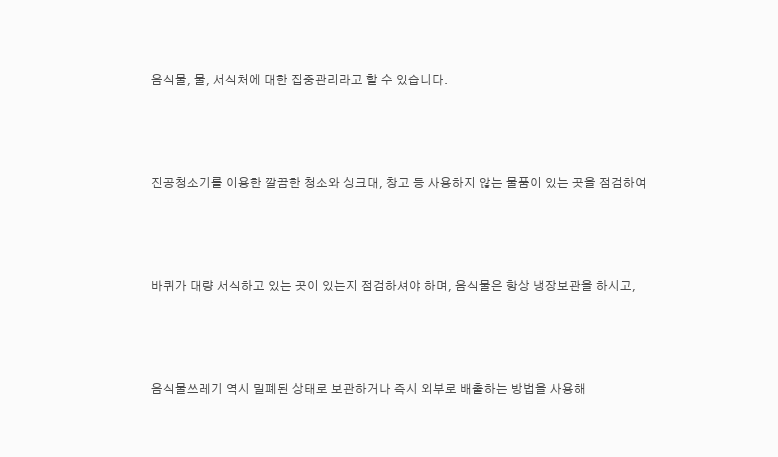음식물, 물, 서식처에 대한 집중관리라고 할 수 있습니다.



진공청소기를 이용한 깔끔한 청소와 싱크대, 창고 등 사용하지 않는 물품이 있는 곳을 점검하여



바퀴가 대량 서식하고 있는 곳이 있는지 점검하셔야 하며, 음식물은 항상 냉장보관을 하시고,



음식물쓰레기 역시 밀폐된 상태로 보관하거나 즉시 외부로 배출하는 방법을 사용해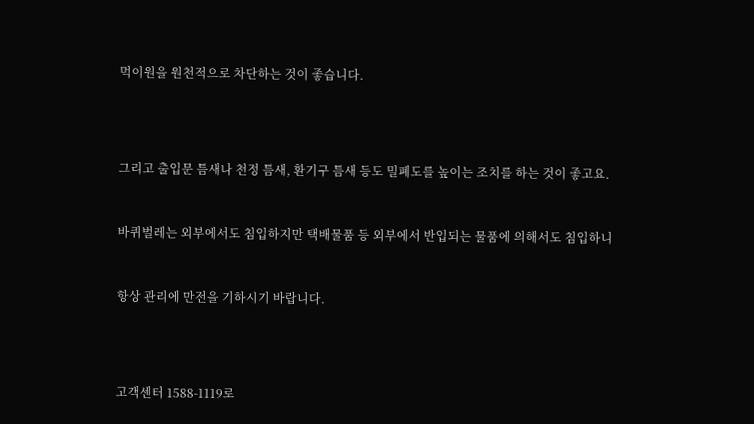먹이원을 원천적으로 차단하는 것이 좋습니다.





그리고 출입문 틈새나 천정 틈새, 환기구 틈새 등도 밀폐도를 높이는 조치를 하는 것이 좋고요.



바퀴벌레는 외부에서도 침입하지만 택배물품 등 외부에서 반입되는 물품에 의해서도 침입하니



항상 관리에 만전을 기하시기 바랍니다.





고객센터 1588-1119로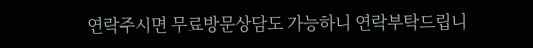연락주시면 무료방문상담도 가능하니 연락부탁드립니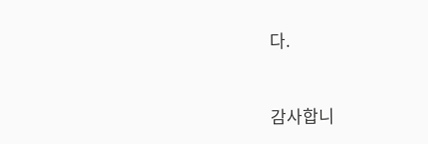다.



감사합니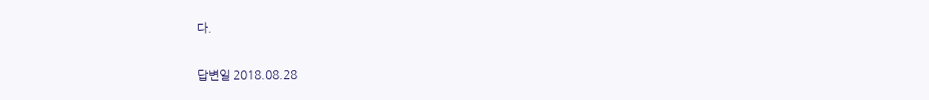다.

답변일 2018.08.28